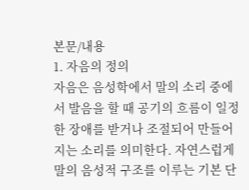본문/내용
1. 자음의 정의
자음은 음성학에서 말의 소리 중에서 발음을 할 때 공기의 흐름이 일정한 장애를 받거나 조절되어 만들어지는 소리를 의미한다. 자연스럽게 말의 음성적 구조를 이루는 기본 단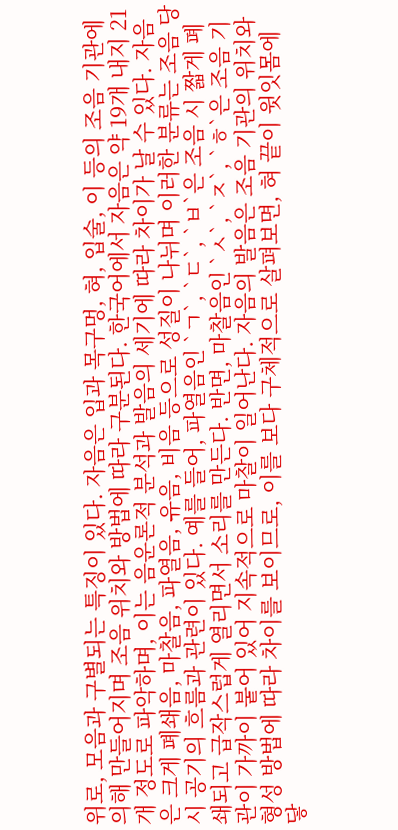위로, 모음과 구별되는 특징이 있다. 자음은 입과 목구멍, 혀, 입술, 이 등의 조음 기관에 의해 만들어지며 조음 위치와 방법에 따라 구분된다. 한국어에서 자음은 약 19개 내지 21개 정도로 파악하며, 이는 음운론적 분석과 발음의 세기에 따라 차이가 날 수 있다. 자음은 크게 폐쇄음, 마찰음, 파열음, 유음, 비음 등으로 성질이 나뉘며 이러한 분류는 조음 당시 공기의 흐름과 관련이 있다. 예를 들어, 파열음인 `ㄱ`, `ㄷ`, `ㅂ`은 조음 시 짧게 폐쇄되고 급작스럽게 열리면서 소리를 만든다. 반면, 마찰음인 `ㅅ`, `ㅈ`, `ㅎ`은 조음 기관이 가까이 붙어 있어 지속적으로 마찰이 일어난다. 자음의 발음은 조음 기관의 위치와 형성 방법에 따라 차이를 보이므로, 이를 보다 구체적으로 살펴보면, 혀 끝이 윗잇몸에 닿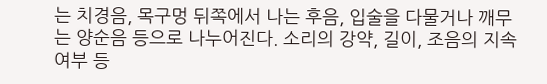는 치경음, 목구멍 뒤쪽에서 나는 후음, 입술을 다물거나 깨무는 양순음 등으로 나누어진다. 소리의 강약, 길이, 조음의 지속 여부 등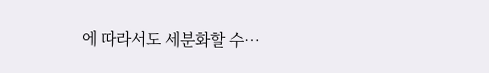에 따라서도 세분화할 수…